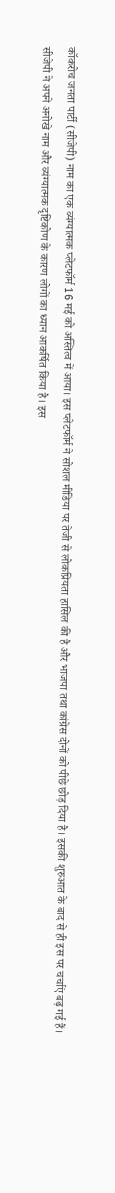कॉकरोच जनता पार्टी (सीजेपी) नाम का एक व्यंग्यात्मक प्लेटफॉर्म 16 मई को अस्तित्व में आया। इस प्लेटफॉर्म ने सोशल मीडिया पर तेजी से लोकप्रियता हासिल की है और भाजपा तथा कांग्रेस दोनों को पीछे छोड़ दिया है। इसकी शुरुआत के बाद से ही इस पर चर्चाएं बढ़ गई हैं।
सीजेपी ने अपने अनोखे नाम और व्यंग्यात्मक दृष्टिकोण के कारण लोगों का ध्यान आकर्षित किया है। इस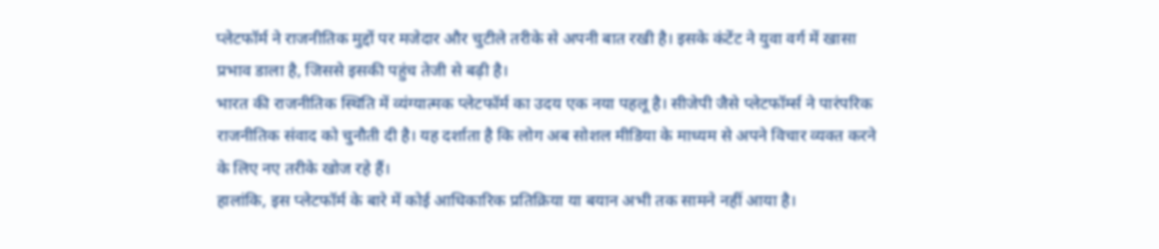प्लेटफॉर्म ने राजनीतिक मुद्दों पर मजेदार और चुटीले तरीके से अपनी बात रखी है। इसके कंटेंट ने युवा वर्ग में खासा प्रभाव डाला है, जिससे इसकी पहुंच तेजी से बढ़ी है।
भारत की राजनीतिक स्थिति में व्यंग्यात्मक प्लेटफॉर्म का उदय एक नया पहलू है। सीजेपी जैसे प्लेटफॉर्म्स ने पारंपरिक राजनीतिक संवाद को चुनौती दी है। यह दर्शाता है कि लोग अब सोशल मीडिया के माध्यम से अपने विचार व्यक्त करने के लिए नए तरीके खोज रहे हैं।
हालांकि, इस प्लेटफॉर्म के बारे में कोई आधिकारिक प्रतिक्रिया या बयान अभी तक सामने नहीं आया है।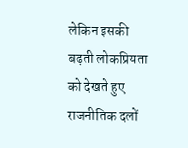लेकिन इसकी बढ़ती लोकप्रियता को देखते हुए राजनीतिक दलों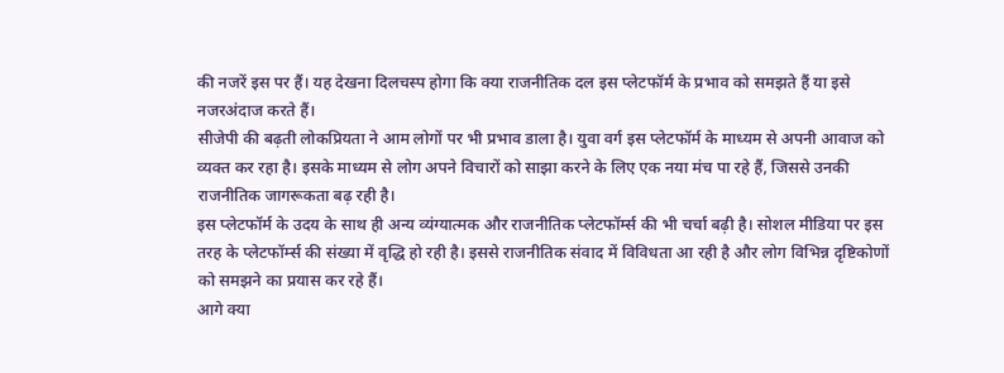की नजरें इस पर हैं। यह देखना दिलचस्प होगा कि क्या राजनीतिक दल इस प्लेटफॉर्म के प्रभाव को समझते हैं या इसे नजरअंदाज करते हैं।
सीजेपी की बढ़ती लोकप्रियता ने आम लोगों पर भी प्रभाव डाला है। युवा वर्ग इस प्लेटफॉर्म के माध्यम से अपनी आवाज को व्यक्त कर रहा है। इसके माध्यम से लोग अपने विचारों को साझा करने के लिए एक नया मंच पा रहे हैं, जिससे उनकी राजनीतिक जागरूकता बढ़ रही है।
इस प्लेटफॉर्म के उदय के साथ ही अन्य व्यंग्यात्मक और राजनीतिक प्लेटफॉर्म्स की भी चर्चा बढ़ी है। सोशल मीडिया पर इस तरह के प्लेटफॉर्म्स की संख्या में वृद्धि हो रही है। इससे राजनीतिक संवाद में विविधता आ रही है और लोग विभिन्न दृष्टिकोणों को समझने का प्रयास कर रहे हैं।
आगे क्या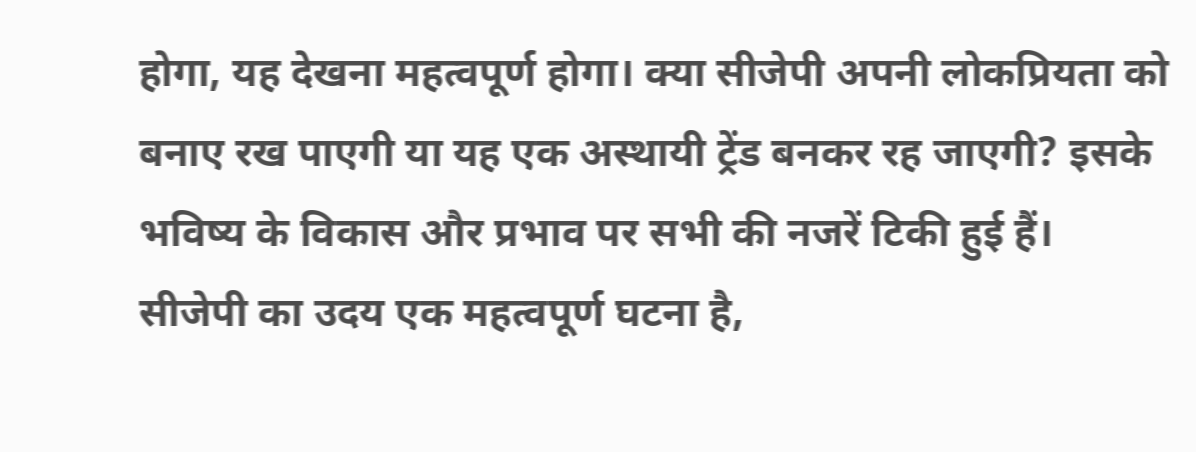होगा, यह देखना महत्वपूर्ण होगा। क्या सीजेपी अपनी लोकप्रियता को बनाए रख पाएगी या यह एक अस्थायी ट्रेंड बनकर रह जाएगी? इसके भविष्य के विकास और प्रभाव पर सभी की नजरें टिकी हुई हैं।
सीजेपी का उदय एक महत्वपूर्ण घटना है,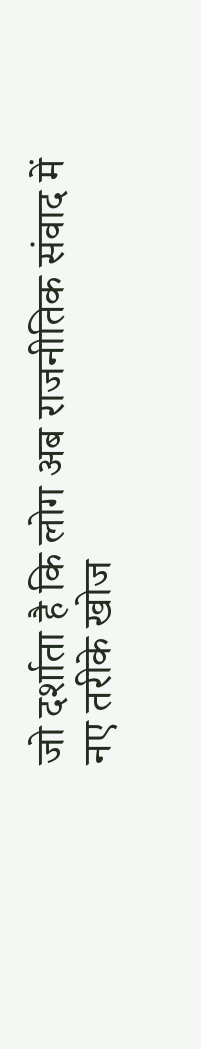जो दर्शाता है कि लोग अब राजनीतिक संवाद में नए तरीके खोज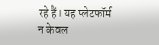रहे हैं। यह प्लेटफॉर्म न केवल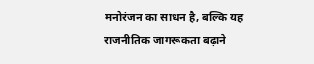मनोरंजन का साधन है, बल्कि यह राजनीतिक जागरूकता बढ़ाने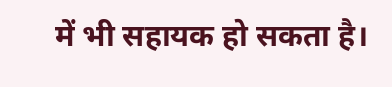में भी सहायक हो सकता है।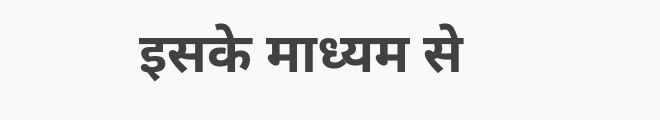इसके माध्यम से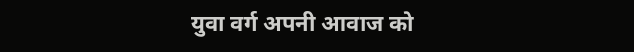युवा वर्ग अपनी आवाज को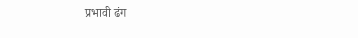प्रभावी ढंग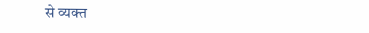से व्यक्त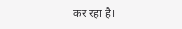कर रहा है।